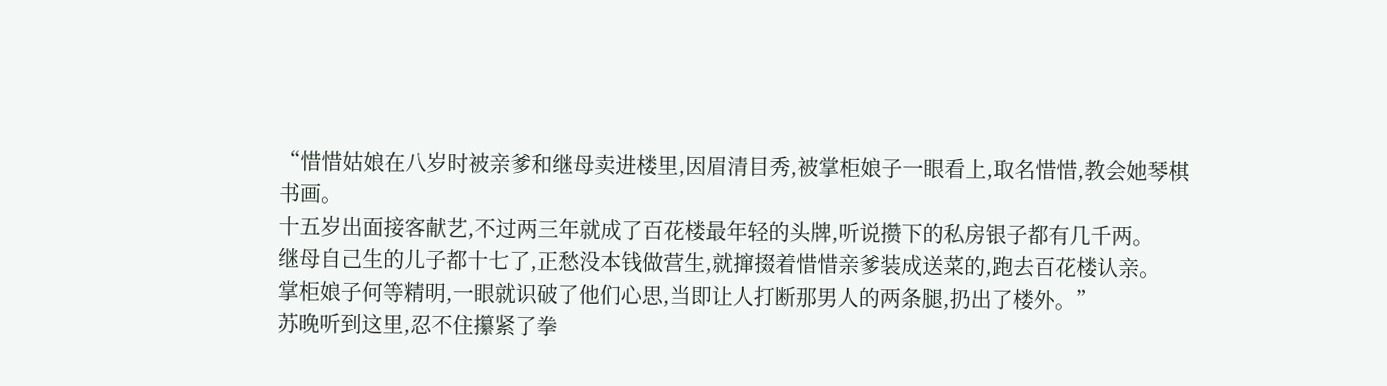“惜惜姑娘在八岁时被亲爹和继母卖进楼里,因眉清目秀,被掌柜娘子一眼看上,取名惜惜,教会她琴棋书画。
十五岁出面接客献艺,不过两三年就成了百花楼最年轻的头牌,听说攒下的私房银子都有几千两。
继母自己生的儿子都十七了,正愁没本钱做营生,就撺掇着惜惜亲爹装成送菜的,跑去百花楼认亲。
掌柜娘子何等精明,一眼就识破了他们心思,当即让人打断那男人的两条腿,扔出了楼外。”
苏晚听到这里,忍不住攥紧了拳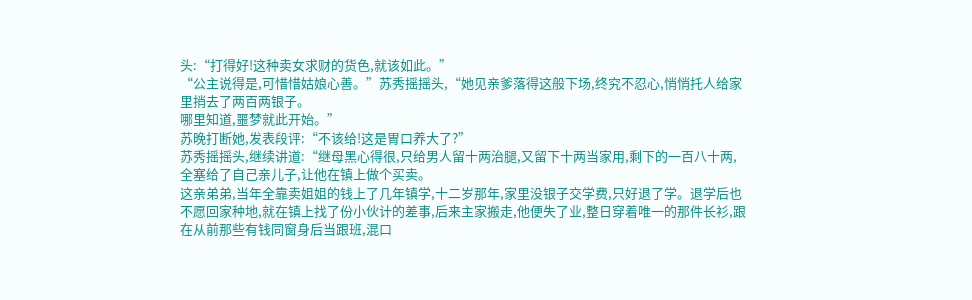头:“打得好!这种卖女求财的货色,就该如此。”
“公主说得是,可惜惜姑娘心善。”苏秀摇摇头,“她见亲爹落得这般下场,终究不忍心,悄悄托人给家里捎去了两百两银子。
哪里知道,噩梦就此开始。”
苏晚打断她,发表段评:“不该给!这是胃口养大了?”
苏秀摇摇头,继续讲道:“继母黑心得很,只给男人留十两治腿,又留下十两当家用,剩下的一百八十两,全塞给了自己亲儿子,让他在镇上做个买卖。
这亲弟弟,当年全靠卖姐姐的钱上了几年镇学,十二岁那年,家里没银子交学费,只好退了学。退学后也不愿回家种地,就在镇上找了份小伙计的差事,后来主家搬走,他便失了业,整日穿着唯一的那件长衫,跟在从前那些有钱同窗身后当跟班,混口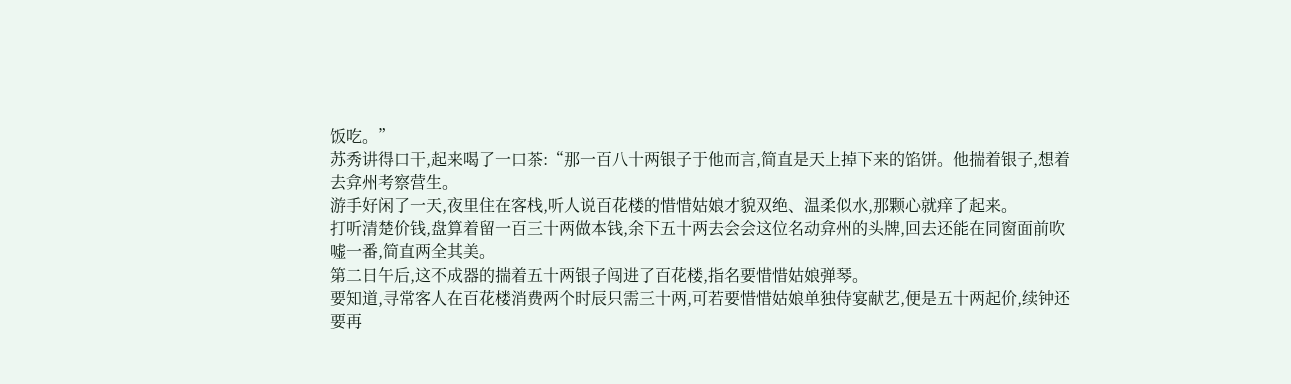饭吃。”
苏秀讲得口干,起来喝了一口茶:“那一百八十两银子于他而言,简直是天上掉下来的馅饼。他揣着银子,想着去弇州考察营生。
游手好闲了一天,夜里住在客栈,听人说百花楼的惜惜姑娘才貌双绝、温柔似水,那颗心就痒了起来。
打听清楚价钱,盘算着留一百三十两做本钱,余下五十两去会会这位名动弇州的头牌,回去还能在同窗面前吹嘘一番,简直两全其美。
第二日午后,这不成器的揣着五十两银子闯进了百花楼,指名要惜惜姑娘弹琴。
要知道,寻常客人在百花楼消费两个时辰只需三十两,可若要惜惜姑娘单独侍宴献艺,便是五十两起价,续钟还要再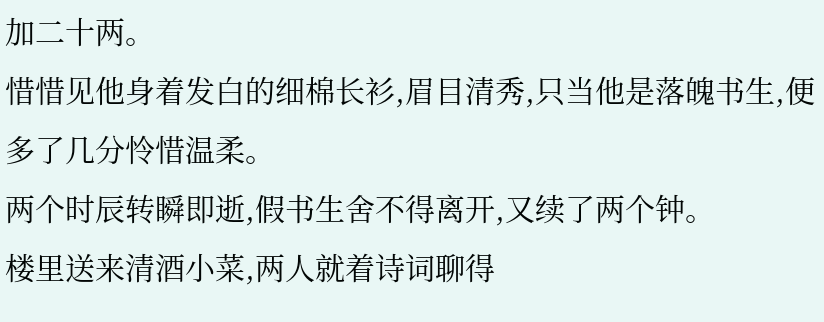加二十两。
惜惜见他身着发白的细棉长衫,眉目清秀,只当他是落魄书生,便多了几分怜惜温柔。
两个时辰转瞬即逝,假书生舍不得离开,又续了两个钟。
楼里送来清酒小菜,两人就着诗词聊得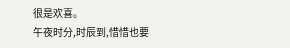很是欢喜。
午夜时分,时辰到,惜惜也要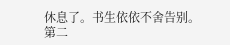休息了。书生依依不舍告别。
第二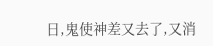日,鬼使神差又去了,又消